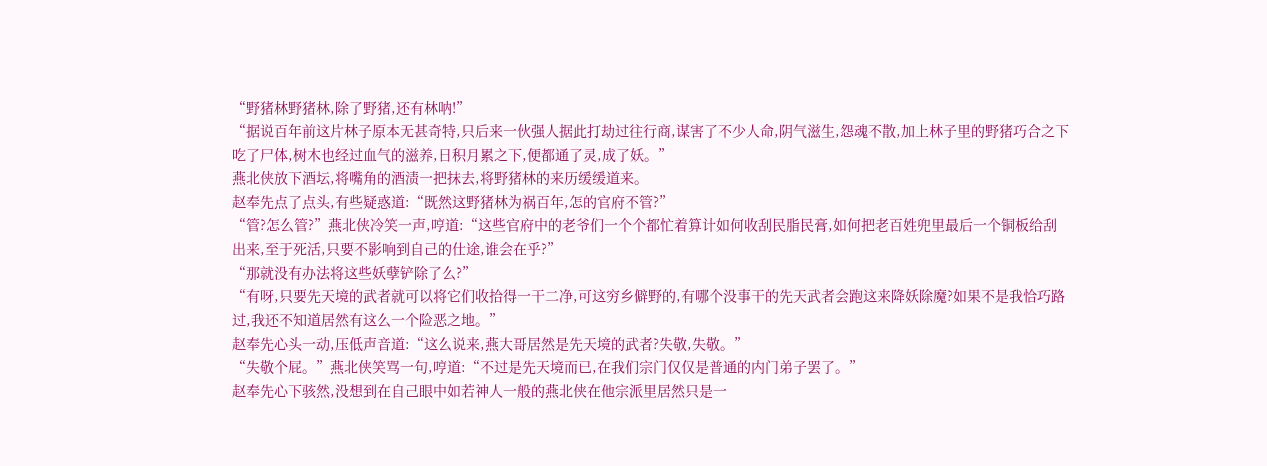“野猪林野猪林,除了野猪,还有林呐!”
“据说百年前这片林子原本无甚奇特,只后来一伙强人据此打劫过往行商,谋害了不少人命,阴气滋生,怨魂不散,加上林子里的野猪巧合之下吃了尸体,树木也经过血气的滋养,日积月累之下,便都通了灵,成了妖。”
燕北侠放下酒坛,将嘴角的酒渍一把抹去,将野猪林的来历缓缓道来。
赵奉先点了点头,有些疑惑道:“既然这野猪林为祸百年,怎的官府不管?”
“管?怎么管?”燕北侠冷笑一声,哼道:“这些官府中的老爷们一个个都忙着算计如何收刮民脂民膏,如何把老百姓兜里最后一个铜板给刮出来,至于死活,只要不影响到自己的仕途,谁会在乎?”
“那就没有办法将这些妖孽铲除了么?”
“有呀,只要先天境的武者就可以将它们收拾得一干二净,可这穷乡僻野的,有哪个没事干的先天武者会跑这来降妖除魔?如果不是我恰巧路过,我还不知道居然有这么一个险恶之地。”
赵奉先心头一动,压低声音道:“这么说来,燕大哥居然是先天境的武者?失敬,失敬。”
“失敬个屁。”燕北侠笑骂一句,哼道:“不过是先天境而已,在我们宗门仅仅是普通的内门弟子罢了。”
赵奉先心下骇然,没想到在自己眼中如若神人一般的燕北侠在他宗派里居然只是一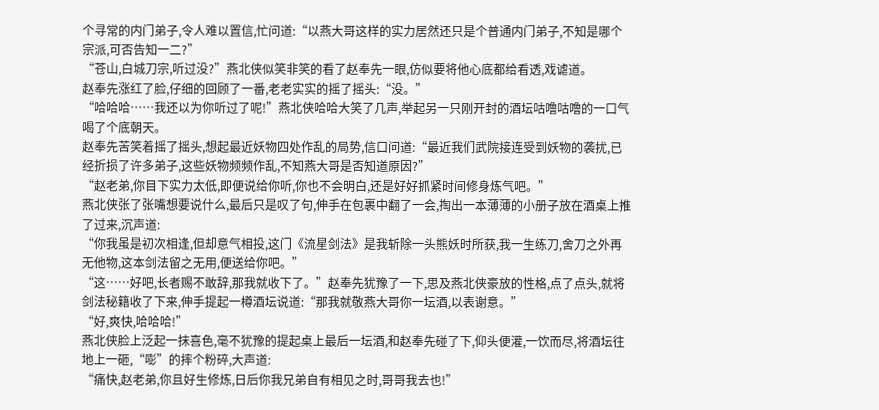个寻常的内门弟子,令人难以置信,忙问道:“以燕大哥这样的实力居然还只是个普通内门弟子,不知是哪个宗派,可否告知一二?”
“苍山,白城刀宗,听过没?”燕北侠似笑非笑的看了赵奉先一眼,仿似要将他心底都给看透,戏谑道。
赵奉先涨红了脸,仔细的回顾了一番,老老实实的摇了摇头:“没。”
“哈哈哈……我还以为你听过了呢!”燕北侠哈哈大笑了几声,举起另一只刚开封的酒坛咕噜咕噜的一口气喝了个底朝天。
赵奉先苦笑着摇了摇头,想起最近妖物四处作乱的局势,信口问道:“最近我们武院接连受到妖物的袭扰,已经折损了许多弟子,这些妖物频频作乱,不知燕大哥是否知道原因?”
“赵老弟,你目下实力太低,即便说给你听,你也不会明白,还是好好抓紧时间修身炼气吧。”
燕北侠张了张嘴想要说什么,最后只是叹了句,伸手在包裹中翻了一会,掏出一本薄薄的小册子放在酒桌上推了过来,沉声道:
“你我虽是初次相逢,但却意气相投,这门《流星剑法》是我斩除一头熊妖时所获,我一生练刀,舍刀之外再无他物,这本剑法留之无用,便送给你吧。”
“这……好吧,长者赐不敢辞,那我就收下了。”赵奉先犹豫了一下,思及燕北侠豪放的性格,点了点头,就将剑法秘籍收了下来,伸手提起一樽酒坛说道:“那我就敬燕大哥你一坛酒,以表谢意。”
“好,爽快,哈哈哈!”
燕北侠脸上泛起一抹喜色,毫不犹豫的提起桌上最后一坛酒,和赵奉先碰了下,仰头便灌,一饮而尽,将酒坛往地上一砸,“嘭”的摔个粉碎,大声道:
“痛快,赵老弟,你且好生修炼,日后你我兄弟自有相见之时,哥哥我去也!”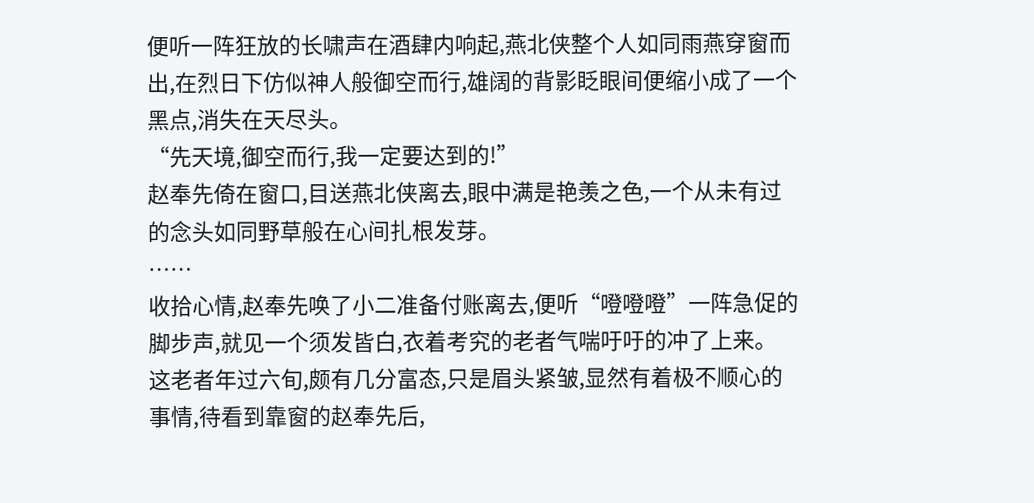便听一阵狂放的长啸声在酒肆内响起,燕北侠整个人如同雨燕穿窗而出,在烈日下仿似神人般御空而行,雄阔的背影眨眼间便缩小成了一个黑点,消失在天尽头。
“先天境,御空而行,我一定要达到的!”
赵奉先倚在窗口,目送燕北侠离去,眼中满是艳羡之色,一个从未有过的念头如同野草般在心间扎根发芽。
……
收拾心情,赵奉先唤了小二准备付账离去,便听“噔噔噔”一阵急促的脚步声,就见一个须发皆白,衣着考究的老者气喘吁吁的冲了上来。
这老者年过六旬,颇有几分富态,只是眉头紧皱,显然有着极不顺心的事情,待看到靠窗的赵奉先后,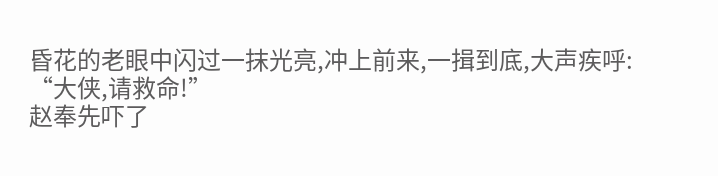昏花的老眼中闪过一抹光亮,冲上前来,一揖到底,大声疾呼:
“大侠,请救命!”
赵奉先吓了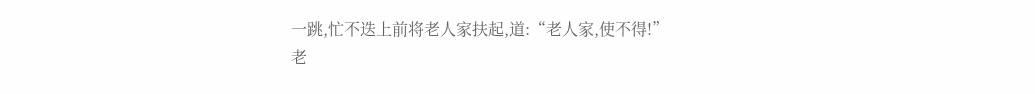一跳,忙不迭上前将老人家扶起,道:“老人家,使不得!”
老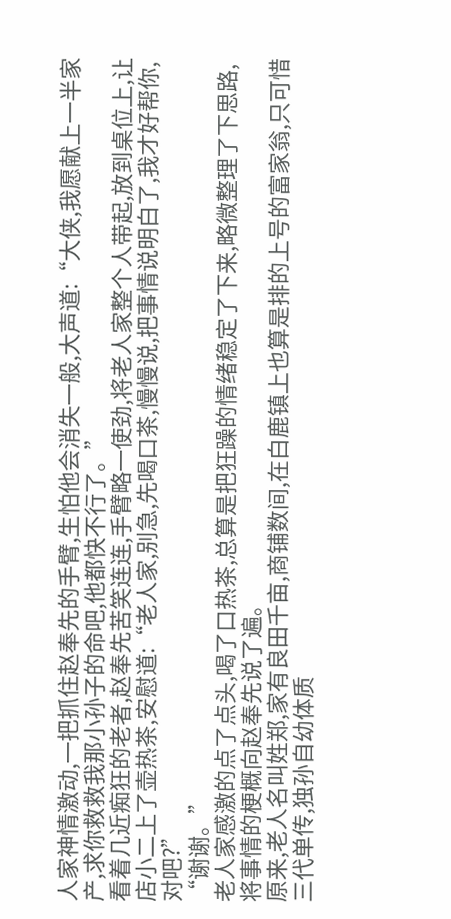人家神情激动,一把抓住赵奉先的手臂,生怕他会消失一般,大声道:“大侠,我愿献上一半家产,求你救救我那小孙子的命吧,他都快不行了。”
看着几近痴狂的老者,赵奉先苦笑连连,手臂略一使劲,将老人家整个人带起,放到桌位上,让店小二上了壶热茶,安慰道:“老人家,别急,先喝口茶,慢慢说,把事情说明白了,我才好帮你,对吧?”
“谢谢。”
老人家感激的点了点头,喝了口热茶,总算是把狂躁的情绪稳定了下来,略微整理了下思路,将事情的梗概向赵奉先说了遍。
原来,老人名叫姓郑,家有良田千亩,商铺数间,在白鹿镇上也算是排的上号的富家翁,只可惜三代单传,独孙自幼体质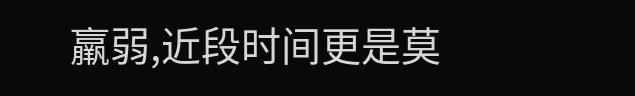羸弱,近段时间更是莫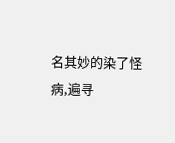名其妙的染了怪病,遍寻